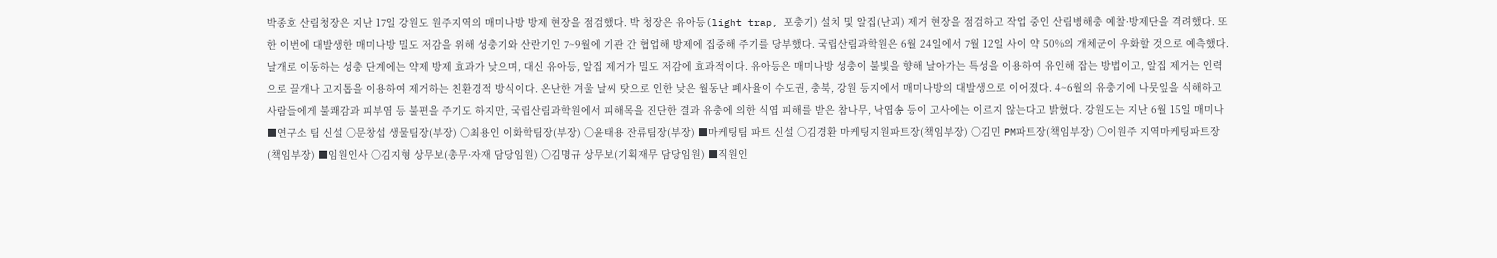박종호 산림청장은 지난 17일 강원도 원주지역의 매미나방 방제 현장을 점검했다. 박 청장은 유아등(light trap, 포충기) 설치 및 알집(난괴) 제거 현장을 점검하고 작업 중인 산림병해충 예찰·방제단을 격려했다. 또한 이번에 대발생한 매미나방 밀도 저감을 위해 성충기와 산란기인 7~9월에 기관 간 협업해 방제에 집중해 주기를 당부했다. 국립산림과학원은 6월 24일에서 7월 12일 사이 약 50%의 개체군이 우화할 것으로 예측했다. 날개로 이동하는 성충 단계에는 약제 방제 효과가 낮으며, 대신 유아등, 알집 제거가 밀도 저감에 효과적이다. 유아등은 매미나방 성충이 불빛을 향해 날아가는 특성을 이용하여 유인해 잡는 방법이고, 알집 제거는 인력으로 끌개나 고지톱을 이용하여 제거하는 친환경적 방식이다. 온난한 겨울 날씨 탓으로 인한 낮은 월동난 폐사율이 수도권, 충북, 강원 등지에서 매미나방의 대발생으로 이어졌다. 4~6월의 유충기에 나뭇잎을 식해하고 사람들에게 불쾌감과 피부염 등 불편을 주기도 하지만, 국립산림과학원에서 피해목을 진단한 결과 유충에 의한 식엽 피해를 받은 참나무, 낙엽송 등이 고사에는 이르지 않는다고 밝혔다. 강원도는 지난 6월 15일 매미나
■연구소 팀 신설 ○문창섭 생물팀장(부장) ○최용인 이화학팀장(부장) ○윤태용 잔류팀장(부장) ■마케팅팀 파트 신설 ○김경환 마케팅지원파트장(책임부장) ○김민 PM파트장(책임부장) ○이원주 지역마케팅파트장(책임부장) ■임원인사 ○김지형 상무보(총무·자재 담당임원) ○김명규 상무보(기획재무 담당임원) ■직원인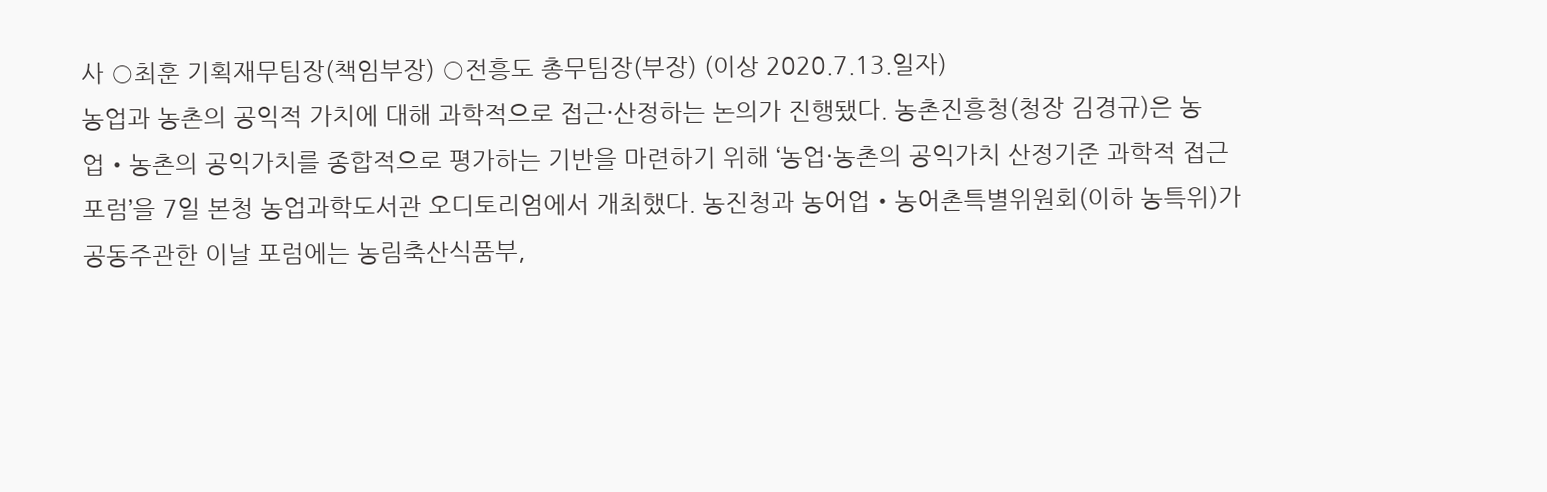사 ○최훈 기획재무팀장(책임부장) ○전흥도 총무팀장(부장) (이상 2020.7.13.일자)
농업과 농촌의 공익적 가치에 대해 과학적으로 접근·산정하는 논의가 진행됐다. 농촌진흥청(청장 김경규)은 농업‧농촌의 공익가치를 종합적으로 평가하는 기반을 마련하기 위해 ‘농업·농촌의 공익가치 산정기준 과학적 접근 포럼’을 7일 본청 농업과학도서관 오디토리엄에서 개최했다. 농진청과 농어업‧농어촌특별위원회(이하 농특위)가 공동주관한 이날 포럼에는 농림축산식품부,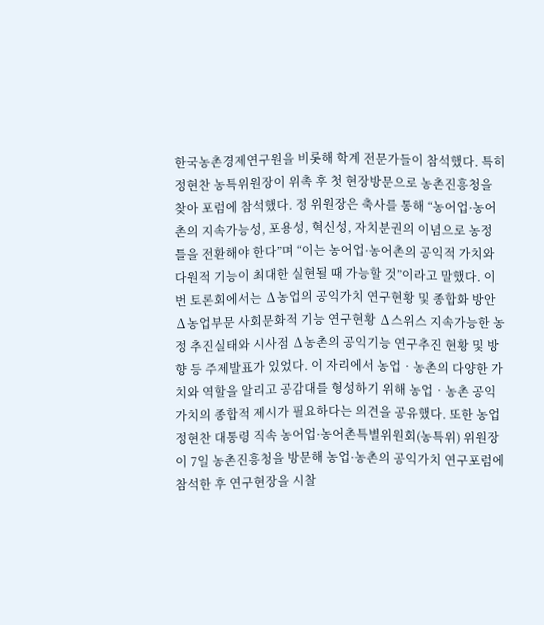한국농촌경제연구원을 비롯해 학계 전문가들이 참석했다. 특히 정현찬 농특위원장이 위촉 후 첫 현장방문으로 농촌진흥청을 찾아 포럼에 참석했다. 정 위원장은 축사를 통해 “농어업·농어촌의 지속가능성, 포용성, 혁신성, 자치분권의 이념으로 농정 틀을 전환해야 한다”며 “이는 농어업·농어촌의 공익적 가치와 다원적 기능이 최대한 실현될 때 가능할 것”이라고 말했다. 이번 토론회에서는 ∆농업의 공익가치 연구현황 및 종합화 방안 ∆농업부문 사회문화적 기능 연구현황 ∆스위스 지속가능한 농정 추진실태와 시사점 ∆농촌의 공익기능 연구추진 현황 및 방향 등 주제발표가 있었다. 이 자리에서 농업‧농촌의 다양한 가치와 역할을 알리고 공감대를 형성하기 위해 농업‧농촌 공익가치의 종합적 제시가 필요하다는 의견을 공유했다. 또한 농업
정현찬 대통령 직속 농어업·농어촌특별위원회(농특위) 위원장이 7일 농촌진흥청을 방문해 농업·농촌의 공익가치 연구포럼에 참석한 후 연구현장을 시찰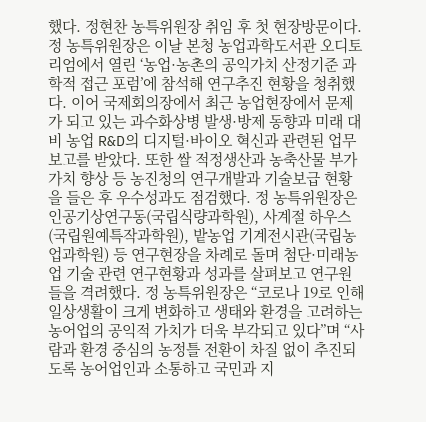했다. 정현찬 농특위원장 취임 후 첫 현장방문이다. 정 농특위원장은 이날 본청 농업과학도서관 오디토리엄에서 열린 ‘농업·농촌의 공익가치 산정기준 과학적 접근 포럼’에 참석해 연구추진 현황을 청취했다. 이어 국제회의장에서 최근 농업현장에서 문제가 되고 있는 과수화상병 발생·방제 동향과 미래 대비 농업 R&D의 디지털·바이오 혁신과 관련된 업무보고를 받았다. 또한 쌀 적정생산과 농축산물 부가가치 향상 등 농진청의 연구개발과 기술보급 현황을 들은 후 우수성과도 점검했다. 정 농특위원장은 인공기상연구동(국립식량과학원), 사계절 하우스(국립원예특작과학원), 밭농업 기계전시관(국립농업과학원) 등 연구현장을 차례로 돌며 첨단·미래농업 기술 관련 연구현황과 성과를 살펴보고 연구원들을 격려했다. 정 농특위원장은 “코로나 19로 인해 일상생활이 크게 변화하고 생태와 환경을 고려하는 농어업의 공익적 가치가 더욱 부각되고 있다”며 “사람과 환경 중심의 농정틀 전환이 차질 없이 추진되도록 농어업인과 소통하고 국민과 지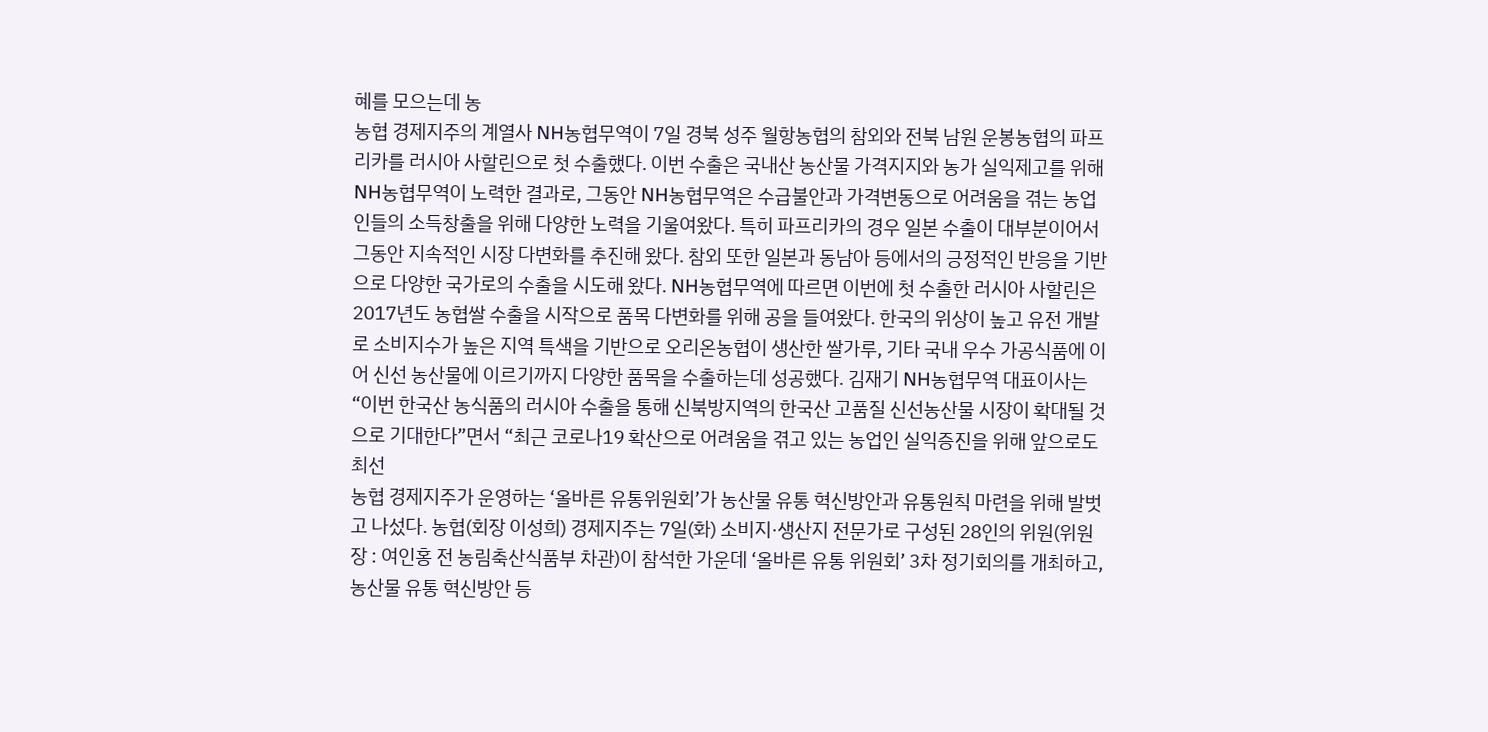혜를 모으는데 농
농협 경제지주의 계열사 NH농협무역이 7일 경북 성주 월항농협의 참외와 전북 남원 운봉농협의 파프리카를 러시아 사할린으로 첫 수출했다. 이번 수출은 국내산 농산물 가격지지와 농가 실익제고를 위해 NH농협무역이 노력한 결과로, 그동안 NH농협무역은 수급불안과 가격변동으로 어려움을 겪는 농업인들의 소득창출을 위해 다양한 노력을 기울여왔다. 특히 파프리카의 경우 일본 수출이 대부분이어서 그동안 지속적인 시장 다변화를 추진해 왔다. 참외 또한 일본과 동남아 등에서의 긍정적인 반응을 기반으로 다양한 국가로의 수출을 시도해 왔다. NH농협무역에 따르면 이번에 첫 수출한 러시아 사할린은 2017년도 농협쌀 수출을 시작으로 품목 다변화를 위해 공을 들여왔다. 한국의 위상이 높고 유전 개발로 소비지수가 높은 지역 특색을 기반으로 오리온농협이 생산한 쌀가루, 기타 국내 우수 가공식품에 이어 신선 농산물에 이르기까지 다양한 품목을 수출하는데 성공했다. 김재기 NH농협무역 대표이사는 “이번 한국산 농식품의 러시아 수출을 통해 신북방지역의 한국산 고품질 신선농산물 시장이 확대될 것으로 기대한다”면서 “최근 코로나19 확산으로 어려움을 겪고 있는 농업인 실익증진을 위해 앞으로도 최선
농협 경제지주가 운영하는 ‘올바른 유통위원회’가 농산물 유통 혁신방안과 유통원칙 마련을 위해 발벗고 나섰다. 농협(회장 이성희) 경제지주는 7일(화) 소비지·생산지 전문가로 구성된 28인의 위원(위원장 : 여인홍 전 농림축산식품부 차관)이 참석한 가운데 ‘올바른 유통 위원회’ 3차 정기회의를 개최하고, 농산물 유통 혁신방안 등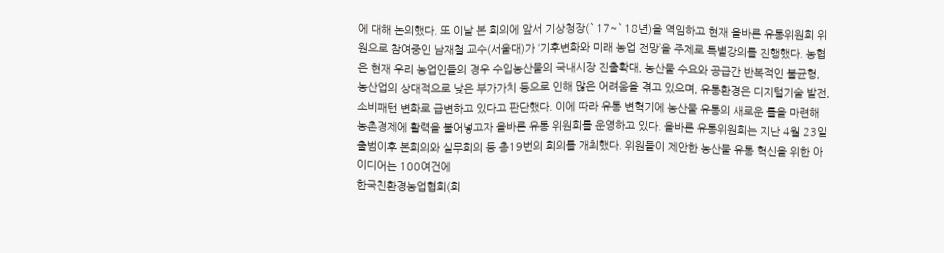에 대해 논의했다. 또 이날 본 회의에 앞서 기상청장(`17~`18년)을 역임하고 현재 올바른 유통위원회 위원으로 참여중인 남재철 교수(서울대)가 ‘기후변화와 미래 농업 전망’을 주제로 특별강의를 진행했다. 농협은 현재 우리 농업인들의 경우 수입농산물의 국내시장 진출확대, 농산물 수요와 공급간 반복적인 불균형, 농산업의 상대적으로 낮은 부가가치 등으로 인해 많은 어려움을 겪고 있으며, 유통환경은 디지털기술 발전, 소비패턴 변화로 급변하고 있다고 판단했다. 이에 따라 유통 변혁기에 농산물 유통의 새로운 틀을 마련해 농촌경제에 활력을 불어넣고자 올바른 유통 위원회를 운영하고 있다. 올바른 유통위원회는 지난 4월 23일 출범이후 본회의와 실무회의 등 총19번의 회의를 개최했다. 위원들이 제안한 농산물 유통 혁신을 위한 아이디어는 100여건에
한국친환경농업협회(회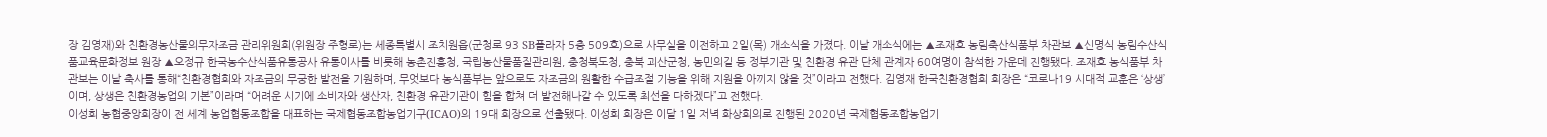장 김영재)와 친환경농산물의무자조금 관리위원회(위원장 주형로)는 세종특별시 조치원읍(군청로 93 SB플라자 5층 509호)으로 사무실을 이전하고 2일(목) 개소식을 가졌다. 이날 개소식에는 ▲조재호 농림축산식품부 차관보 ▲신명식 농림수산식품교육문화정보 원장 ▲오정규 한국농수산식품유통공사 유통이사를 비롯해 농촌진흥청, 국립농산물품질관리원, 충청북도청, 충북 괴산군청, 농민의길 등 정부기관 및 친환경 유관 단체 관계자 60여명이 참석한 가운데 진행됐다. 조재호 농식품부 차관보는 이날 축사를 통해“친환경협회와 자조금의 무궁한 발전을 기원하며, 무엇보다 농식품부는 앞으로도 자조금의 원활한 수급조절 기능을 위해 지원을 아끼지 않을 것”이라고 전했다. 김영재 한국친환경협회 회장은 “코로나19 시대적 교훈은 ‘상생’이며, 상생은 친환경농업의 기본”이라며 “어려운 시기에 소비자와 생산자, 친환경 유관기관이 힘을 합쳐 더 발전해나갈 수 있도록 최선을 다하겠다”고 전했다.
이성희 농협중앙회장이 전 세계 농업협동조합을 대표하는 국제협동조합농업기구(ICAO)의 19대 회장으로 선출됐다. 이성희 회장은 이달 1일 저녁 화상회의로 진행된 2020년 국제협동조합농업기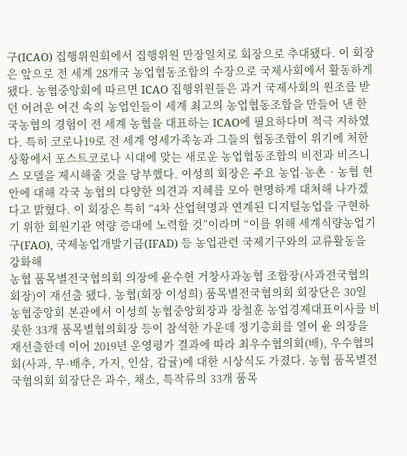구(ICAO) 집행위원회에서 집행위원 만장일치로 회장으로 추대됐다. 이 회장은 앞으로 전 세계 28개국 농업협동조합의 수장으로 국제사회에서 활동하게 됐다. 농협중앙회에 따르면 ICAO 집행위원들은 과거 국제사회의 원조를 받던 어려운 여건 속의 농업인들이 세계 최고의 농업협동조합을 만들어 낸 한국농협의 경험이 전 세계 농협을 대표하는 ICAO에 필요하다며 적극 지하였다. 특히 코로나19로 전 세계 영세가족농과 그들의 협동조합이 위기에 처한 상황에서 포스트코로나 시대에 맞는 새로운 농업협동조합의 비전과 비즈니스 모델을 제시해줄 것을 당부했다. 이성희 회장은 주요 농업·농촌‧농협 현안에 대해 각국 농협의 다양한 의견과 지혜를 모아 현명하게 대처해 나가겠다고 밝혔다. 이 회장은 특히 “4차 산업혁명과 연계된 디지털농업을 구현하기 위한 회원기관 역량 증대에 노력할 것”이라며 “이를 위해 세계식량농업기구(FAO), 국제농업개발기금(IFAD) 등 농업관련 국제기구와의 교류활동을 강화해
농협 품목별전국협의회 의장에 윤수현 거창사과농협 조합장(사과전국협의회장)이 재선출 됐다. 농협(회장 이성희) 품목별전국협의회 회장단은 30일 농협중앙회 본관에서 이성희 농협중앙회장과 장철훈 농업경제대표이사를 비롯한 33개 품목별협의회장 등이 참석한 가운데 정기총회를 열어 윤 의장을 재선출한데 이어 2019년 운영평가 결과에 따라 최우수협의회(배), 우수협의회(사과, 무·배추, 가지, 인삼, 감귤)에 대한 시상식도 가졌다. 농협 품목별전국협의회 회장단은 과수, 채소, 특작류의 33개 품목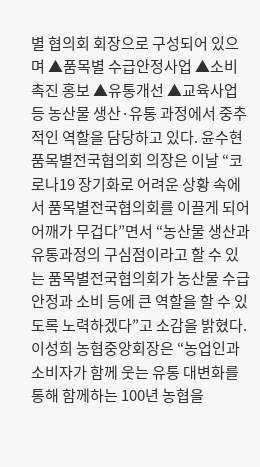별 협의회 회장으로 구성되어 있으며 ▲품목별 수급안정사업 ▲소비촉진 홍보 ▲유통개선 ▲교육사업 등 농산물 생산·유통 과정에서 중추적인 역할을 담당하고 있다. 윤수현 품목별전국협의회 의장은 이날 “코로나19 장기화로 어려운 상황 속에서 품목별전국협의회를 이끌게 되어 어깨가 무겁다”면서 “농산물 생산과 유통과정의 구심점이라고 할 수 있는 품목별전국협의회가 농산물 수급안정과 소비 등에 큰 역할을 할 수 있도록 노력하겠다”고 소감을 밝혔다. 이성희 농협중앙회장은 “농업인과 소비자가 함께 웃는 유통 대변화를 통해 함께하는 100년 농협을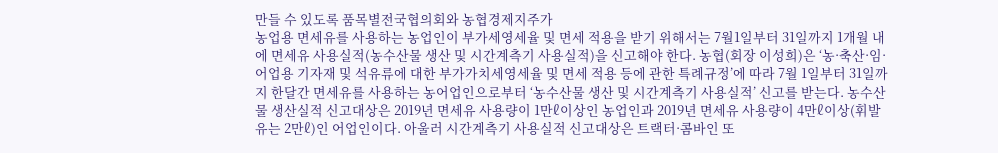만들 수 있도록 품목별전국협의회와 농협경제지주가
농업용 면세유를 사용하는 농업인이 부가세영세율 및 면세 적용을 받기 위해서는 7월1일부터 31일까지 1개월 내에 면세유 사용실적(농수산물 생산 및 시간계측기 사용실적)을 신고해야 한다. 농협(회장 이성희)은 ‘농·축산·임·어업용 기자재 및 석유류에 대한 부가가치세영세율 및 면세 적용 등에 관한 특례규정’에 따라 7월 1일부터 31일까지 한달간 면세유를 사용하는 농어업인으로부터 ‘농수산물 생산 및 시간계측기 사용실적’ 신고를 받는다. 농수산물 생산실적 신고대상은 2019년 면세유 사용량이 1만ℓ이상인 농업인과 2019년 면세유 사용량이 4만ℓ이상(휘발유는 2만ℓ)인 어업인이다. 아울러 시간계측기 사용실적 신고대상은 트랙터·콤바인 또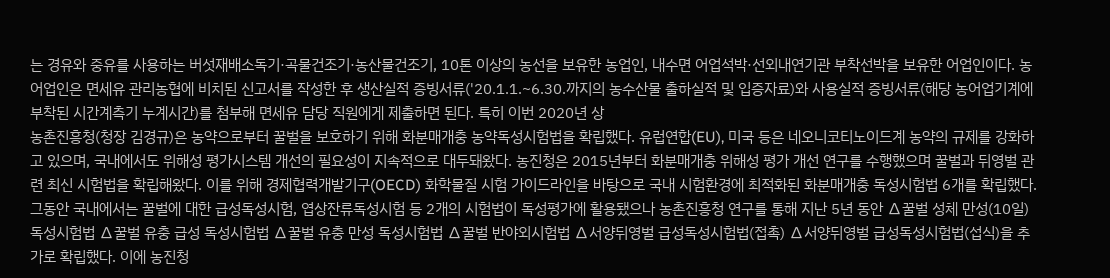는 경유와 중유를 사용하는 버섯재배소독기·곡물건조기·농산물건조기, 10톤 이상의 농선을 보유한 농업인, 내수면 어업석박·선외내연기관 부착선박을 보유한 어업인이다. 농어업인은 면세유 관리농협에 비치된 신고서를 작성한 후 생산실적 증빙서류('20.1.1.~6.30.까지의 농수산물 출하실적 및 입증자료)와 사용실적 증빙서류(해당 농어업기계에 부착된 시간계측기 누계시간)를 첨부해 면세유 담당 직원에게 제출하면 된다. 특히 이번 2020년 상
농촌진흥청(청장 김경규)은 농약으로부터 꿀벌을 보호하기 위해 화분매개충 농약독성시험법을 확립했다. 유럽연합(EU), 미국 등은 네오니코티노이드계 농약의 규제를 강화하고 있으며, 국내에서도 위해성 평가시스템 개선의 필요성이 지속적으로 대두돼왔다. 농진청은 2015년부터 화분매개충 위해성 평가 개선 연구를 수행했으며 꿀벌과 뒤영벌 관련 최신 시험법을 확립해왔다. 이를 위해 경제협력개발기구(OECD) 화학물질 시험 가이드라인을 바탕으로 국내 시험환경에 최적화된 화분매개충 독성시험법 6개를 확립했다. 그동안 국내에서는 꿀벌에 대한 급성독성시험, 엽상잔류독성시험 등 2개의 시험법이 독성평가에 활용됐으나 농촌진흥청 연구를 통해 지난 5년 동안 ∆꿀벌 성체 만성(10일) 독성시험법 ∆꿀벌 유충 급성 독성시험법 ∆꿀벌 유충 만성 독성시험법 ∆꿀벌 반야외시험법 ∆서양뒤영벌 급성독성시험법(접촉) ∆서양뒤영벌 급성독성시험법(섭식)을 추가로 확립했다. 이에 농진청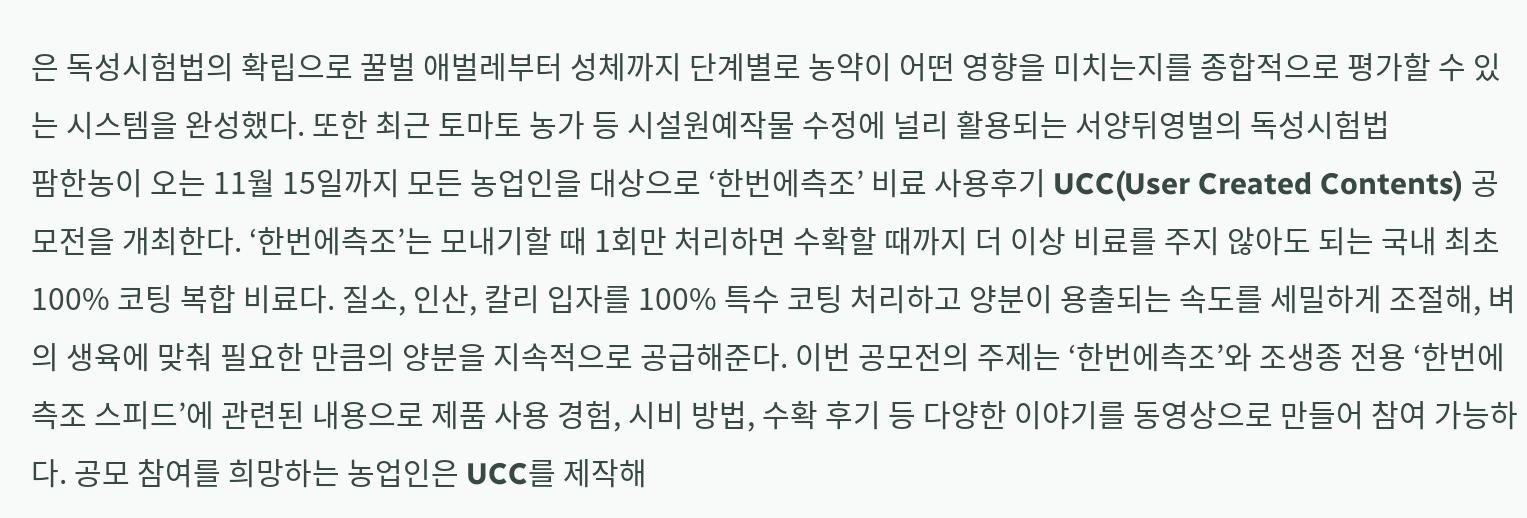은 독성시험법의 확립으로 꿀벌 애벌레부터 성체까지 단계별로 농약이 어떤 영향을 미치는지를 종합적으로 평가할 수 있는 시스템을 완성했다. 또한 최근 토마토 농가 등 시설원예작물 수정에 널리 활용되는 서양뒤영벌의 독성시험법
팜한농이 오는 11월 15일까지 모든 농업인을 대상으로 ‘한번에측조’ 비료 사용후기 UCC(User Created Contents) 공모전을 개최한다. ‘한번에측조’는 모내기할 때 1회만 처리하면 수확할 때까지 더 이상 비료를 주지 않아도 되는 국내 최초 100% 코팅 복합 비료다. 질소, 인산, 칼리 입자를 100% 특수 코팅 처리하고 양분이 용출되는 속도를 세밀하게 조절해, 벼의 생육에 맞춰 필요한 만큼의 양분을 지속적으로 공급해준다. 이번 공모전의 주제는 ‘한번에측조’와 조생종 전용 ‘한번에측조 스피드’에 관련된 내용으로 제품 사용 경험, 시비 방법, 수확 후기 등 다양한 이야기를 동영상으로 만들어 참여 가능하다. 공모 참여를 희망하는 농업인은 UCC를 제작해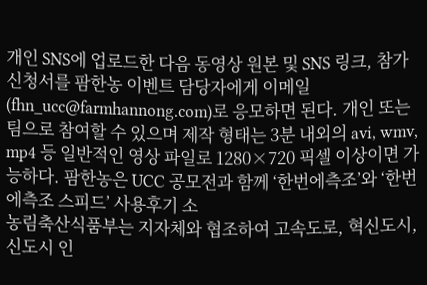개인 SNS에 업로드한 다음 동영상 원본 및 SNS 링크, 참가 신청서를 팜한농 이벤트 담당자에게 이메일(fhn_ucc@farmhannong.com)로 응모하면 된다. 개인 또는 팀으로 참여할 수 있으며 제작 형태는 3분 내외의 avi, wmv, mp4 등 일반적인 영상 파일로 1280×720 픽셀 이상이면 가능하다. 팜한농은 UCC 공모전과 함께 ‘한번에측조’와 ‘한번에측조 스피드’ 사용후기 소
농림축산식품부는 지자체와 협조하여 고속도로, 혁신도시, 신도시 인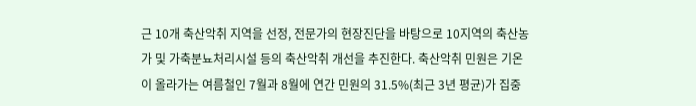근 10개 축산악취 지역을 선정, 전문가의 현장진단을 바탕으로 10지역의 축산농가 및 가축분뇨처리시설 등의 축산악취 개선을 추진한다. 축산악취 민원은 기온이 올라가는 여름철인 7월과 8월에 연간 민원의 31.5%(최근 3년 평균)가 집중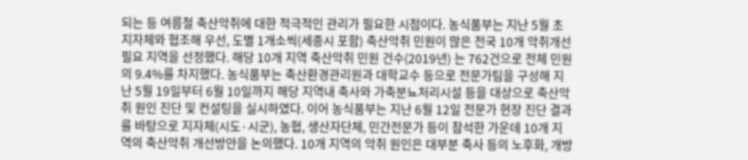되는 등 여름철 축산악취에 대한 적극적인 관리가 필요한 시점이다. 농식품부는 지난 5월 초 지자체와 협조해 우선, 도별 1개소씩(세종시 포함) 축산악취 민원이 많은 전국 10개 악취개선 필요 지역을 선정했다. 해당 10개 지역 축산악취 민원 건수(2019년) 는 762건으로 전체 민원의 9.4%를 차지했다. 농식품부는 축산환경관리원과 대학교수 등으로 전문가팀을 구성해 지난 5월 19일부터 6월 10일까지 해당 지역내 축사와 가축분뇨처리시설 등을 대상으로 축산악취 원인 진단 및 컨설팅을 실시하였다. 이어 농식품부는 지난 6월 12일 전문가 현장 진단 결과를 바탕으로 지자체(시도·시군), 농협, 생산자단체, 민간전문가 등이 참석한 가운데 10개 지역의 축산악취 개선방안을 논의했다. 10개 지역의 악취 원인은 대부분 축사 등의 노후화, 개방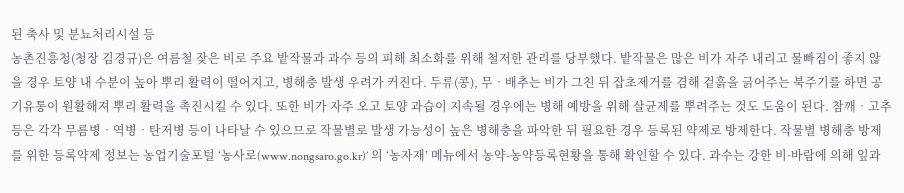된 축사 및 분뇨처리시설 등
농촌진흥청(청장 김경규)은 여름철 잦은 비로 주요 밭작물과 과수 등의 피해 최소화를 위해 철저한 관리를 당부했다. 밭작물은 많은 비가 자주 내리고 물빠짐이 좋지 않을 경우 토양 내 수분이 높아 뿌리 활력이 떨어지고, 병해충 발생 우려가 커진다. 두류(콩), 무‧배추는 비가 그친 뒤 잡초제거를 겸해 겉흙을 긁어주는 북주기를 하면 공기유통이 원활해져 뿌리 활력을 촉진시킬 수 있다. 또한 비가 자주 오고 토양 과습이 지속될 경우에는 병해 예방을 위해 살균제를 뿌려주는 것도 도움이 된다. 참깨‧고추 등은 각각 무름병‧역병‧탄저병 등이 나타날 수 있으므로 작물별로 발생 가능성이 높은 병해충을 파악한 뒤 필요한 경우 등록된 약제로 방제한다. 작물별 병해충 방제를 위한 등록약제 정보는 농업기술포털 ‘농사로(www.nongsaro.go.kr)’ 의 ‘농자재’ 메뉴에서 농약-농약등록현황을 통해 확인할 수 있다. 과수는 강한 비·바람에 의해 잎과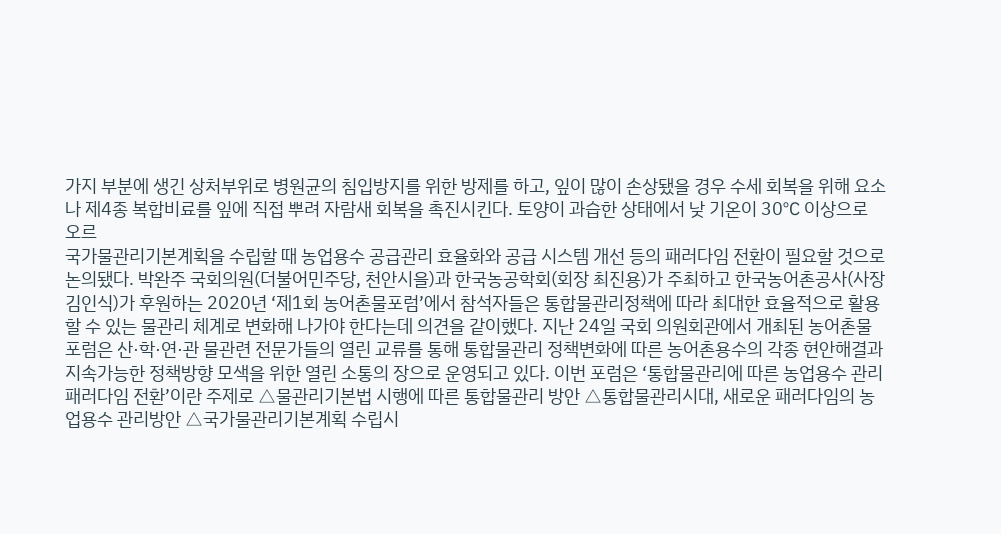가지 부분에 생긴 상처부위로 병원균의 침입방지를 위한 방제를 하고, 잎이 많이 손상됐을 경우 수세 회복을 위해 요소나 제4종 복합비료를 잎에 직접 뿌려 자람새 회복을 촉진시킨다. 토양이 과습한 상태에서 낮 기온이 30℃ 이상으로 오르
국가물관리기본계획을 수립할 때 농업용수 공급관리 효율화와 공급 시스템 개선 등의 패러다임 전환이 필요할 것으로 논의됐다. 박완주 국회의원(더불어민주당, 천안시을)과 한국농공학회(회장 최진용)가 주최하고 한국농어촌공사(사장 김인식)가 후원하는 2020년 ‘제1회 농어촌물포럼’에서 참석자들은 통합물관리정책에 따라 최대한 효율적으로 활용할 수 있는 물관리 체계로 변화해 나가야 한다는데 의견을 같이했다. 지난 24일 국회 의원회관에서 개최된 농어촌물포럼은 산·학·연·관 물관련 전문가들의 열린 교류를 통해 통합물관리 정책변화에 따른 농어촌용수의 각종 현안해결과 지속가능한 정책방향 모색을 위한 열린 소통의 장으로 운영되고 있다. 이번 포럼은 ‘통합물관리에 따른 농업용수 관리 패러다임 전환’이란 주제로 △물관리기본법 시행에 따른 통합물관리 방안 △통합물관리시대, 새로운 패러다임의 농업용수 관리방안 △국가물관리기본계획 수립시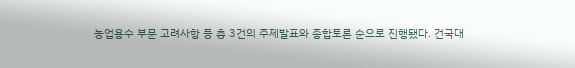농업용수 부문 고려사항 등 총 3건의 주제발표와 종합토론 순으로 진행됐다. 건국대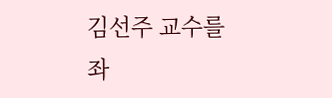김선주 교수를 좌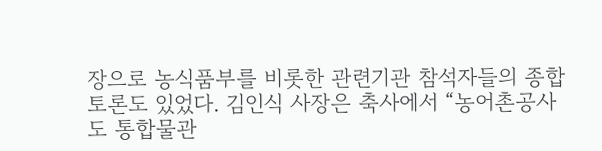장으로 농식품부를 비롯한 관련기관 참석자들의 종합토론도 있었다. 김인식 사장은 축사에서 “농어촌공사도 통합물관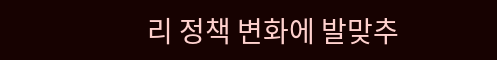리 정책 변화에 발맞추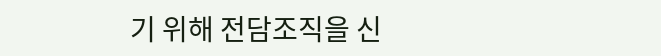기 위해 전담조직을 신